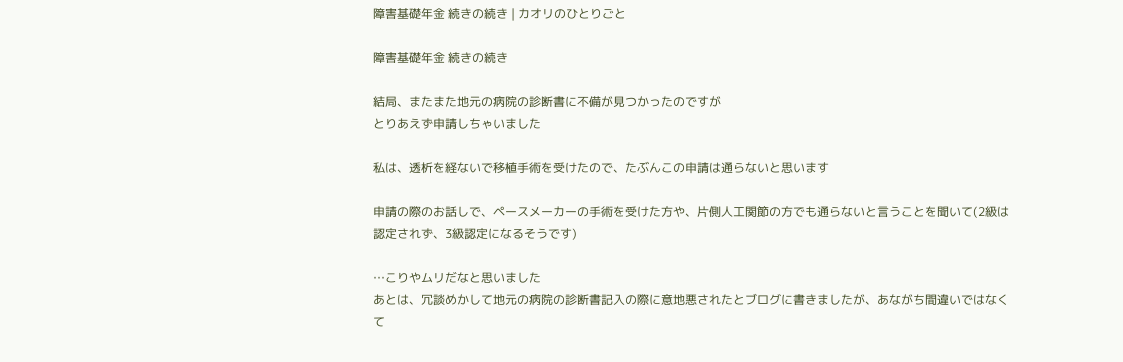障害基礎年金 続きの続き | カオリのひとりごと

障害基礎年金 続きの続き

結局、またまた地元の病院の診断書に不備が見つかったのですが
とりあえず申請しちゃいました

私は、透析を経ないで移植手術を受けたので、たぶんこの申請は通らないと思います

申請の際のお話しで、ペースメーカーの手術を受けた方や、片側人工関節の方でも通らないと言うことを聞いて(2級は認定されず、3級認定になるそうです)

…こりやムリだなと思いました
あとは、冗談めかして地元の病院の診断書記入の際に意地悪されたとブログに書きましたが、あながち間違いではなくて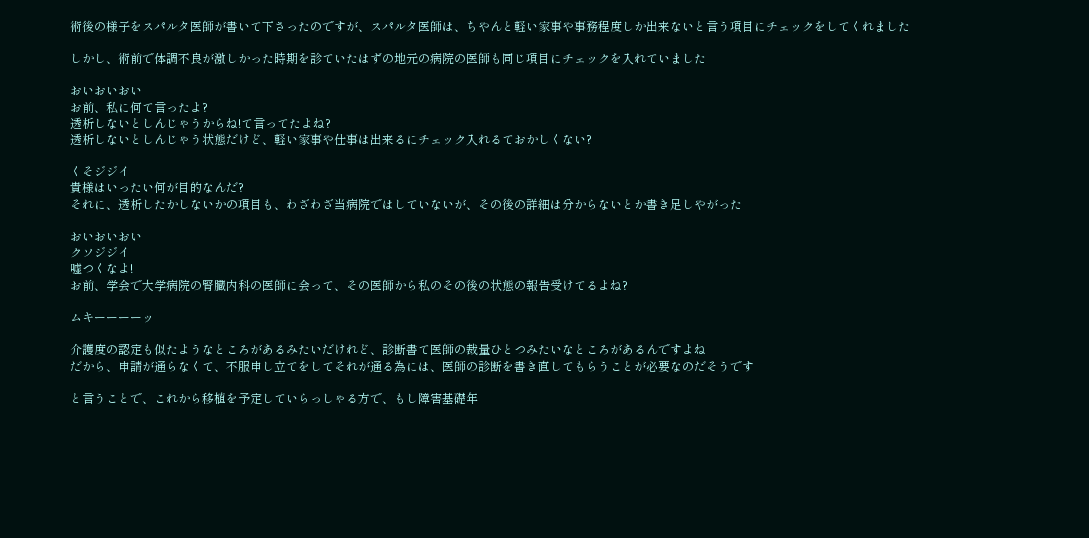術後の様子をスパルタ医師が書いて下さったのですが、スパルタ医師は、ちやんと軽い家事や事務程度しか出来ないと言う項目にチェックをしてくれました

しかし、術前で体調不良が激しかった時期を診ていたはずの地元の病院の医師も同じ項目にチェックを入れていました

おいおいおい
お前、私に何て言ったよ?
透析しないとしんじゃうからね!て言ってたよね?
透析しないとしんじゃう状態だけど、軽い家事や仕事は出来るにチェック入れるておかしくない?

くそジジイ
貴様はいったい何が目的なんだ?
それに、透析したかしないかの項目も、わざわざ当病院ではしていないが、その後の詳細は分からないとか書き足しやがった

おいおいおい
クソジジイ
嘘つくなよ!
お前、学会で大学病院の腎臓内科の医師に会って、その医師から私のその後の状態の報告受けてるよね?

ムキーーーーッ

介護度の認定も似たようなところがあるみたいだけれど、診断書て医師の裁量ひとつみたいなところがあるんですよね
だから、申請が通らなくて、不服申し立てをしてそれが通る為には、医師の診断を書き直してもらうことが必要なのだそうです

と言うことで、これから移植を予定していらっしゃる方で、もし障害基礎年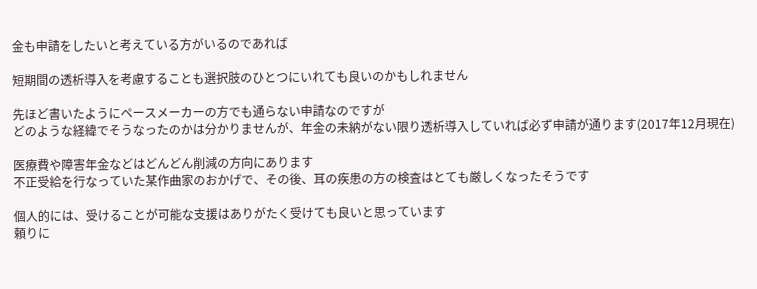金も申請をしたいと考えている方がいるのであれば

短期間の透析導入を考慮することも選択肢のひとつにいれても良いのかもしれません

先ほど書いたようにペースメーカーの方でも通らない申請なのですが
どのような経緯でそうなったのかは分かりませんが、年金の未納がない限り透析導入していれば必ず申請が通ります(2017年12月現在)

医療費や障害年金などはどんどん削減の方向にあります
不正受給を行なっていた某作曲家のおかげで、その後、耳の疾患の方の検査はとても厳しくなったそうです

個人的には、受けることが可能な支援はありがたく受けても良いと思っています
頼りに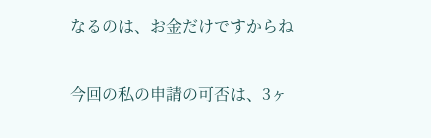なるのは、お金だけですからね

今回の私の申請の可否は、3ヶ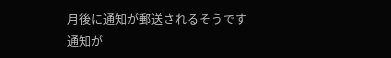月後に通知が郵送されるそうです
通知が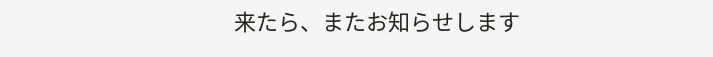来たら、またお知らせします